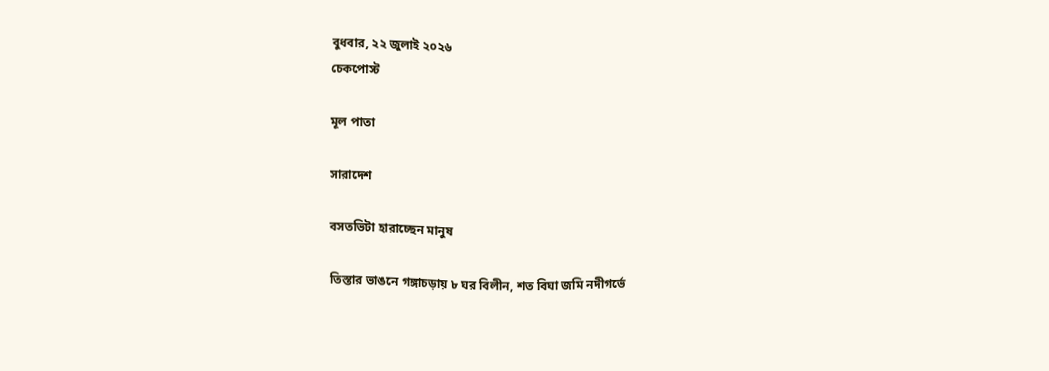বুধবার, ২২ জুলাই ২০২৬
চেকপোস্ট

মূল পাতা

সারাদেশ

বসতভিটা হারাচ্ছেন মানুষ

তিস্তার ভাঙনে গঙ্গাচড়ায় ৮ ঘর বিলীন, শত বিঘা জমি নদীগর্ভে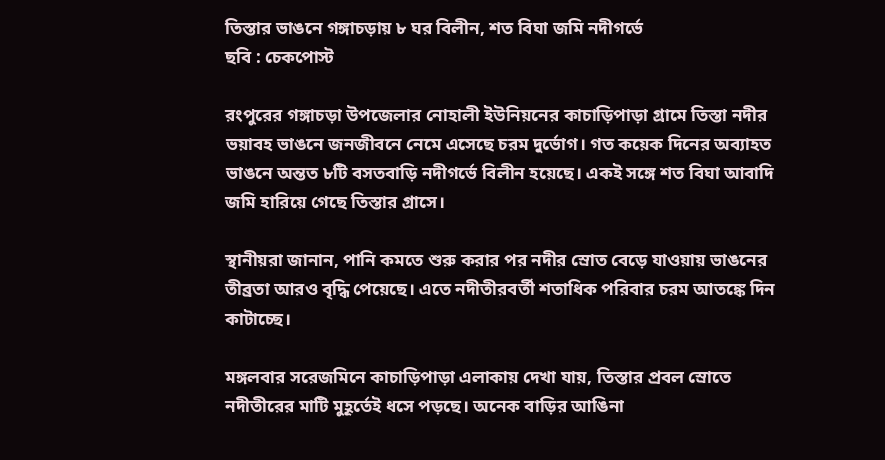তিস্তার ভাঙনে গঙ্গাচড়ায় ৮ ঘর বিলীন, শত বিঘা জমি নদীগর্ভে
ছবি : চেকপোস্ট

রংপুরের গঙ্গাচড়া উপজেলার নোহালী ইউনিয়নের কাচাড়িপাড়া গ্রামে তিস্তা নদীর ভয়াবহ ভাঙনে জনজীবনে নেমে এসেছে চরম দুর্ভোগ। গত কয়েক দিনের অব্যাহত ভাঙনে অন্তত ৮টি বসতবাড়ি নদীগর্ভে বিলীন হয়েছে। একই সঙ্গে শত বিঘা আবাদি জমি হারিয়ে গেছে তিস্তার গ্রাসে।

স্থানীয়রা জানান, পানি কমতে শুরু করার পর নদীর স্রোত বেড়ে যাওয়ায় ভাঙনের তীব্রতা আরও বৃদ্ধি পেয়েছে। এতে নদীতীরবর্তী শতাধিক পরিবার চরম আতঙ্কে দিন কাটাচ্ছে।

মঙ্গলবার সরেজমিনে কাচাড়িপাড়া এলাকায় দেখা যায়, তিস্তার প্রবল স্রোতে নদীতীরের মাটি মুহূর্তেই ধসে পড়ছে। অনেক বাড়ির আঙিনা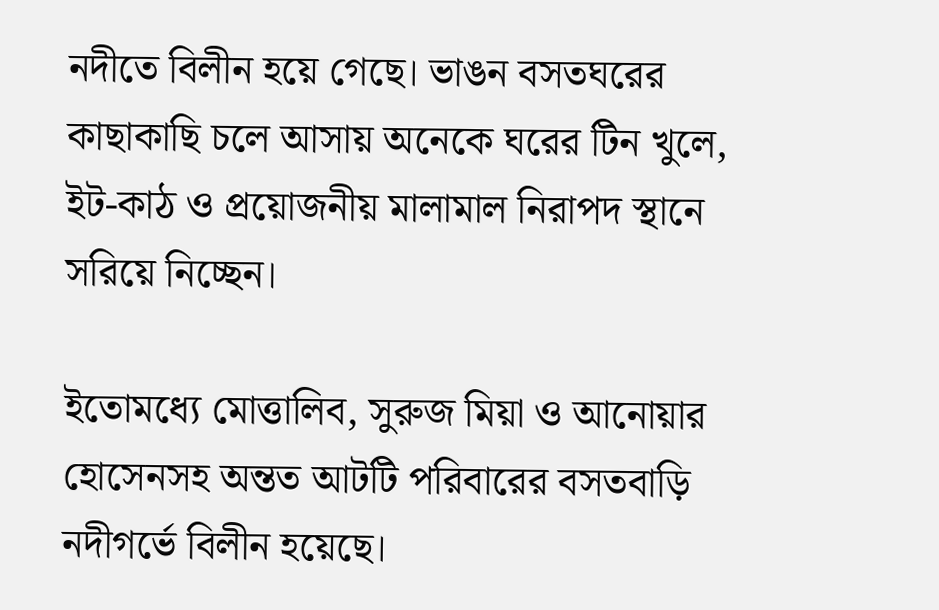নদীতে বিলীন হয়ে গেছে। ভাঙন বসতঘরের কাছাকাছি চলে আসায় অনেকে ঘরের টিন খুলে, ইট-কাঠ ও প্রয়োজনীয় মালামাল নিরাপদ স্থানে সরিয়ে নিচ্ছেন।

ইতোমধ্যে মোত্তালিব, সুরুজ মিয়া ও আনোয়ার হোসেনসহ অন্তত আটটি পরিবারের বসতবাড়ি নদীগর্ভে বিলীন হয়েছে।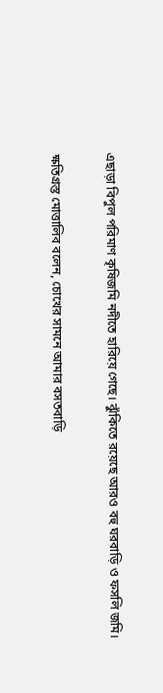এছাড়া বিপুল পরিমাণ কৃষিজমি নদীতে হারিয়ে গেছে। ঝুঁকিতে রয়েছে আরও বহু ঘরবাড়ি ও ফসলি জমি।

ক্ষতিগ্রস্ত মোত্তালিব বলেন, চোখের সামনে আমার বসতবাড়ি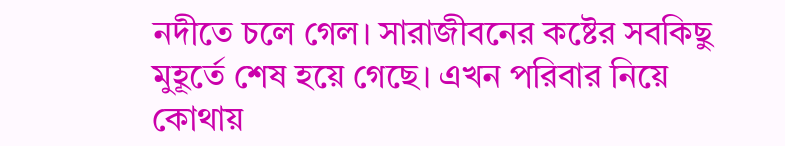নদীতে চলে গেল। সারাজীবনের কষ্টের সবকিছু মুহূর্তে শেষ হয়ে গেছে। এখন পরিবার নিয়ে কোথায়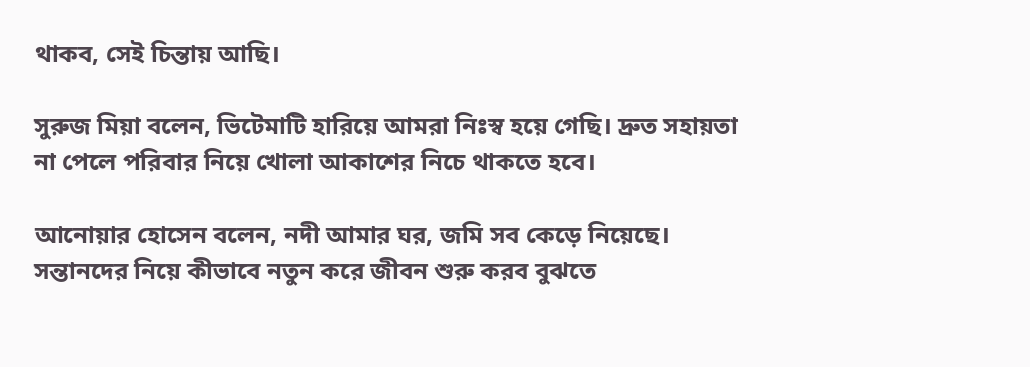থাকব, সেই চিন্তায় আছি।

সুরুজ মিয়া বলেন, ভিটেমাটি হারিয়ে আমরা নিঃস্ব হয়ে গেছি। দ্রুত সহায়তা না পেলে পরিবার নিয়ে খোলা আকাশের নিচে থাকতে হবে।

আনোয়ার হোসেন বলেন, নদী আমার ঘর, জমি সব কেড়ে নিয়েছে। সন্তানদের নিয়ে কীভাবে নতুন করে জীবন শুরু করব বুঝতে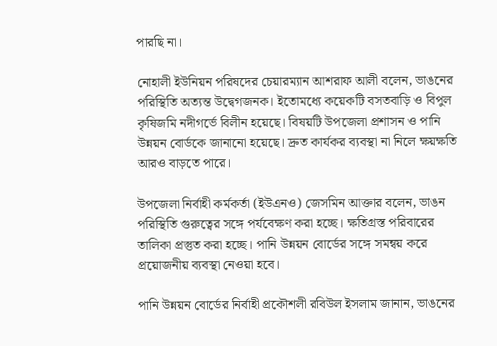পারছি না।

নোহালী ইউনিয়ন পরিষদের চেয়ারম্যান আশরাফ আলী বলেন, ভাঙনের পরিস্থিতি অত্যন্ত উদ্বেগজনক। ইতোমধ্যে কয়েকটি বসতবাড়ি ও বিপুল কৃষিজমি নদীগর্ভে বিলীন হয়েছে। বিষয়টি উপজেলা প্রশাসন ও পানি উন্নয়ন বোর্ডকে জানানো হয়েছে। দ্রুত কার্যকর ব্যবস্থা না নিলে ক্ষয়ক্ষতি আরও বাড়তে পারে।

উপজেলা নির্বাহী কর্মকর্তা (ইউএনও) জেসমিন আক্তার বলেন, ভাঙন পরিস্থিতি গুরুত্বের সঙ্গে পর্যবেক্ষণ করা হচ্ছে। ক্ষতিগ্রস্ত পরিবারের তালিকা প্রস্তুত করা হচ্ছে। পানি উন্নয়ন বোর্ডের সঙ্গে সমন্বয় করে প্রয়োজনীয় ব্যবস্থা নেওয়া হবে।

পানি উন্নয়ন বোর্ডের নির্বাহী প্রকৌশলী রবিউল ইসলাম জানান, ভাঙনের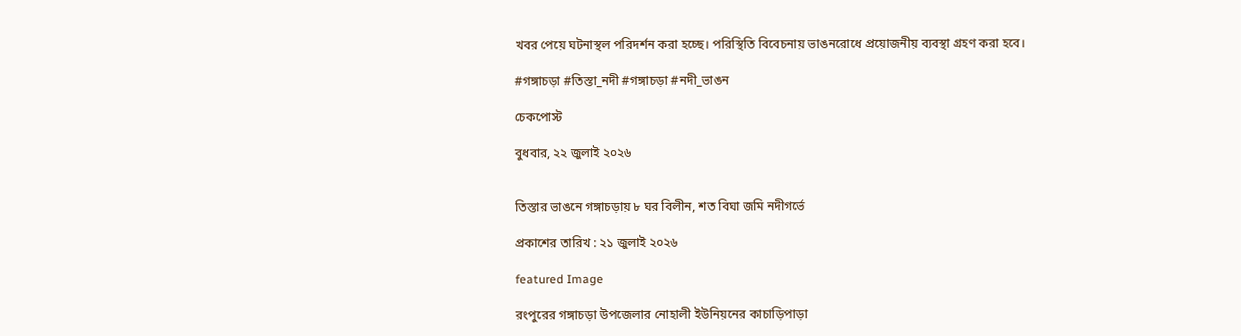খবর পেয়ে ঘটনাস্থল পরিদর্শন করা হচ্ছে। পরিস্থিতি বিবেচনায় ভাঙনরোধে প্রয়োজনীয় ব্যবস্থা গ্রহণ করা হবে।

#গঙ্গাচড়া #তিস্তা_নদী #গঙ্গাচড়া #নদী_ভাঙন

চেকপোস্ট

বুধবার, ২২ জুলাই ২০২৬


তিস্তার ভাঙনে গঙ্গাচড়ায় ৮ ঘর বিলীন, শত বিঘা জমি নদীগর্ভে

প্রকাশের তারিখ : ২১ জুলাই ২০২৬

featured Image

রংপুরের গঙ্গাচড়া উপজেলার নোহালী ইউনিয়নের কাচাড়িপাড়া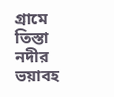গ্রামে তিস্তা নদীর ভয়াবহ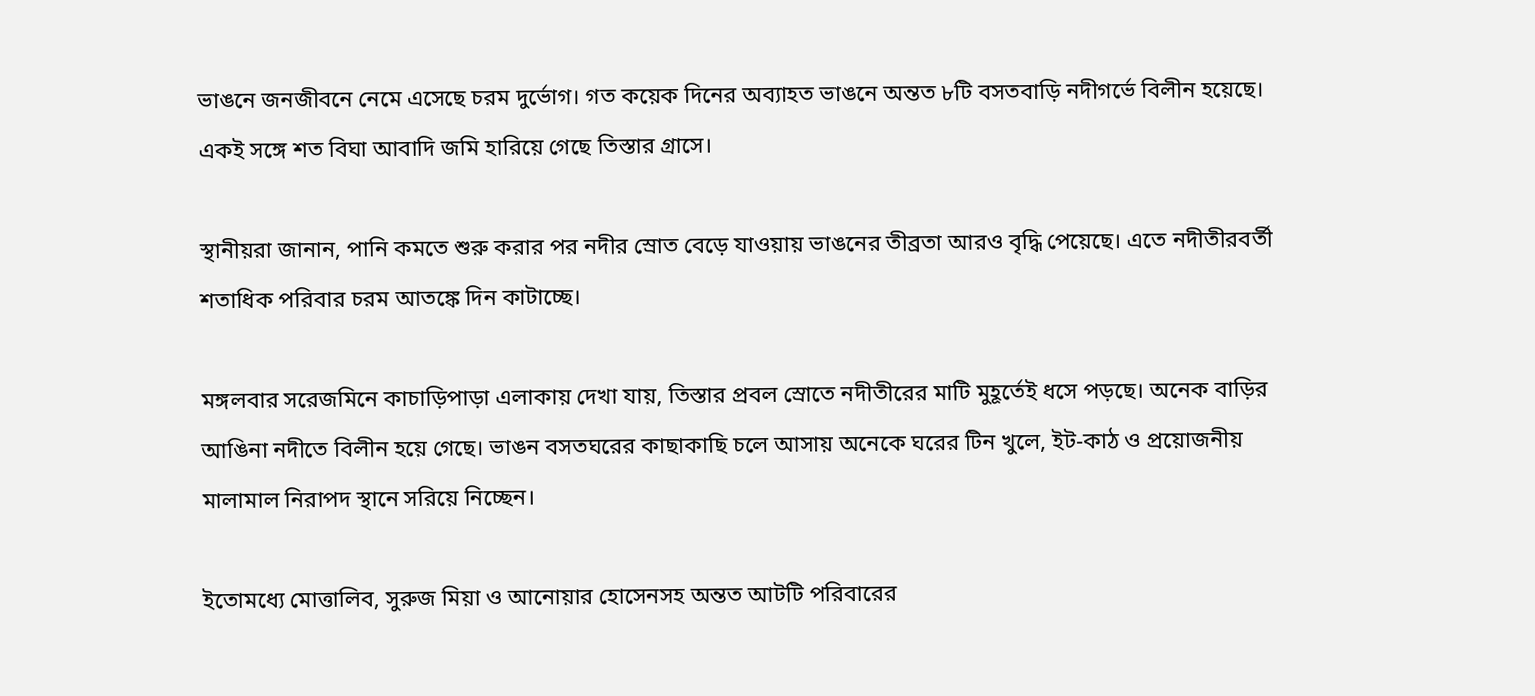ভাঙনে জনজীবনে নেমে এসেছে চরম দুর্ভোগ। গত কয়েক দিনের অব্যাহত ভাঙনে অন্তত ৮টি বসতবাড়ি নদীগর্ভে বিলীন হয়েছে। একই সঙ্গে শত বিঘা আবাদি জমি হারিয়ে গেছে তিস্তার গ্রাসে।

স্থানীয়রা জানান, পানি কমতে শুরু করার পর নদীর স্রোত বেড়ে যাওয়ায় ভাঙনের তীব্রতা আরও বৃদ্ধি পেয়েছে। এতে নদীতীরবর্তী শতাধিক পরিবার চরম আতঙ্কে দিন কাটাচ্ছে।

মঙ্গলবার সরেজমিনে কাচাড়িপাড়া এলাকায় দেখা যায়, তিস্তার প্রবল স্রোতে নদীতীরের মাটি মুহূর্তেই ধসে পড়ছে। অনেক বাড়ির আঙিনা নদীতে বিলীন হয়ে গেছে। ভাঙন বসতঘরের কাছাকাছি চলে আসায় অনেকে ঘরের টিন খুলে, ইট-কাঠ ও প্রয়োজনীয় মালামাল নিরাপদ স্থানে সরিয়ে নিচ্ছেন।

ইতোমধ্যে মোত্তালিব, সুরুজ মিয়া ও আনোয়ার হোসেনসহ অন্তত আটটি পরিবারের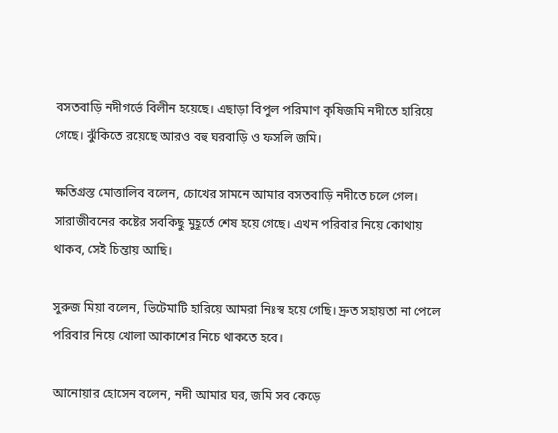বসতবাড়ি নদীগর্ভে বিলীন হয়েছে। এছাড়া বিপুল পরিমাণ কৃষিজমি নদীতে হারিয়ে গেছে। ঝুঁকিতে রয়েছে আরও বহু ঘরবাড়ি ও ফসলি জমি।

ক্ষতিগ্রস্ত মোত্তালিব বলেন, চোখের সামনে আমার বসতবাড়ি নদীতে চলে গেল। সারাজীবনের কষ্টের সবকিছু মুহূর্তে শেষ হয়ে গেছে। এখন পরিবার নিয়ে কোথায় থাকব, সেই চিন্তায় আছি।

সুরুজ মিয়া বলেন, ভিটেমাটি হারিয়ে আমরা নিঃস্ব হয়ে গেছি। দ্রুত সহায়তা না পেলে পরিবার নিয়ে খোলা আকাশের নিচে থাকতে হবে।

আনোয়ার হোসেন বলেন, নদী আমার ঘর, জমি সব কেড়ে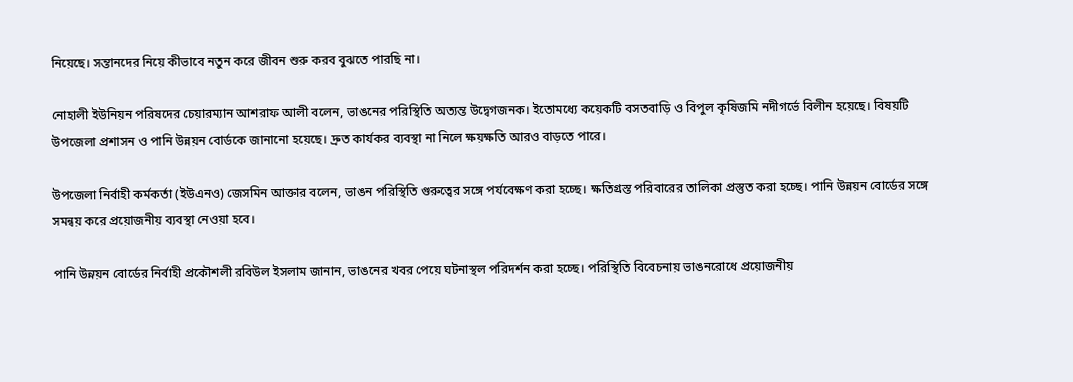নিয়েছে। সন্তানদের নিয়ে কীভাবে নতুন করে জীবন শুরু করব বুঝতে পারছি না।

নোহালী ইউনিয়ন পরিষদের চেয়ারম্যান আশরাফ আলী বলেন, ভাঙনের পরিস্থিতি অত্যন্ত উদ্বেগজনক। ইতোমধ্যে কয়েকটি বসতবাড়ি ও বিপুল কৃষিজমি নদীগর্ভে বিলীন হয়েছে। বিষয়টি উপজেলা প্রশাসন ও পানি উন্নয়ন বোর্ডকে জানানো হয়েছে। দ্রুত কার্যকর ব্যবস্থা না নিলে ক্ষয়ক্ষতি আরও বাড়তে পারে।

উপজেলা নির্বাহী কর্মকর্তা (ইউএনও) জেসমিন আক্তার বলেন, ভাঙন পরিস্থিতি গুরুত্বের সঙ্গে পর্যবেক্ষণ করা হচ্ছে। ক্ষতিগ্রস্ত পরিবারের তালিকা প্রস্তুত করা হচ্ছে। পানি উন্নয়ন বোর্ডের সঙ্গে সমন্বয় করে প্রয়োজনীয় ব্যবস্থা নেওয়া হবে।

পানি উন্নয়ন বোর্ডের নির্বাহী প্রকৌশলী রবিউল ইসলাম জানান, ভাঙনের খবর পেয়ে ঘটনাস্থল পরিদর্শন করা হচ্ছে। পরিস্থিতি বিবেচনায় ভাঙনরোধে প্রয়োজনীয়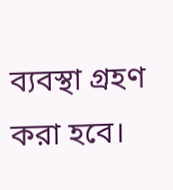ব্যবস্থা গ্রহণ করা হবে।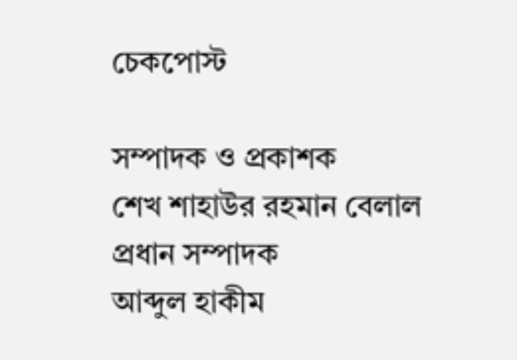চেকপোস্ট

সম্পাদক ও প্রকাশক
শেখ শাহাউর রহমান বেলাল
প্রধান সম্পাদক
আব্দুল হাকীম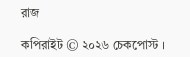রাজ

কপিরাইট © ২০২৬ চেকপোস্ট ।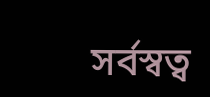সর্বস্বত্ব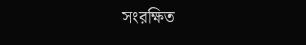সংরক্ষিত